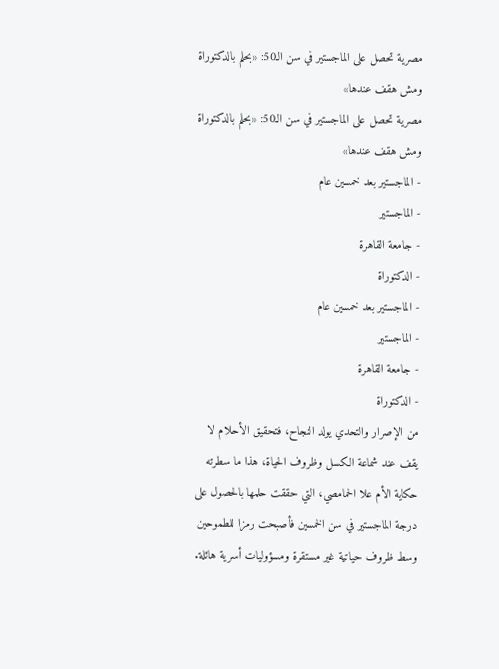مصرية تحصل على الماجستير في سن الـ50: «بحلم بالدكتوراة ومش هقف عندها»
مصرية تحصل على الماجستير في سن الـ50: «بحلم بالدكتوراة ومش هقف عندها»
- الماجستير بعد خمسين عام
- الماجستير
- جامعة القاهرة
- الدكتوراة
- الماجستير بعد خمسين عام
- الماجستير
- جامعة القاهرة
- الدكتوراة
من الإصرار والتحدي يولد النجاح، فتحقيق الأحلام لا يقف عند شماعة الكسل وظروف الحياة، هذا ما سطرته حكاية الأم علا الحمامصي، التي حققت حلمها بالحصول على درجة الماجستير في سن الخمسين فأصبحت رمزا للطموحين وسط ظروف حياتية غير مستقرة ومسؤوليات أسرية هائلة.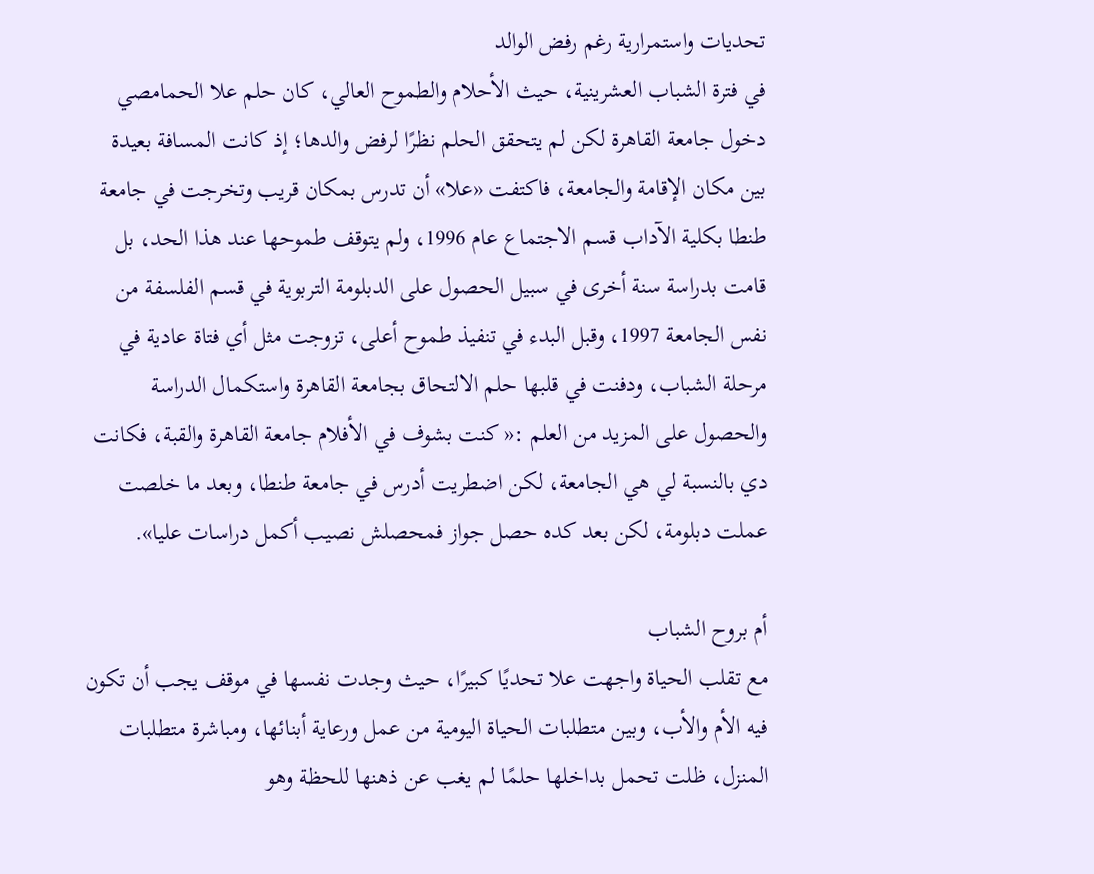تحديات واستمرارية رغم رفض الوالد
في فترة الشباب العشرينية، حيث الأحلام والطموح العالي، كان حلم علا الحمامصي دخول جامعة القاهرة لكن لم يتحقق الحلم نظرًا لرفض والدها؛ إذ كانت المسافة بعيدة بين مكان الإقامة والجامعة، فاكتفت «علا» أن تدرس بمكان قريب وتخرجت في جامعة طنطا بكلية الآداب قسم الاجتماع عام 1996، ولم يتوقف طموحها عند هذا الحد، بل قامت بدراسة سنة أخرى في سبيل الحصول على الدبلومة التربوية في قسم الفلسفة من نفس الجامعة 1997، وقبل البدء في تنفيذ طموح أعلى، تزوجت مثل أي فتاة عادية في مرحلة الشباب، ودفنت في قلبها حلم الالتحاق بجامعة القاهرة واستكمال الدراسة والحصول على المزيد من العلم :« كنت بشوف في الأفلام جامعة القاهرة والقبة، فكانت دي بالنسبة لي هي الجامعة، لكن اضطريت أدرس في جامعة طنطا، وبعد ما خلصت عملت دبلومة، لكن بعد كده حصل جواز فمحصلش نصيب أكمل دراسات عليا».

أم بروح الشباب
مع تقلب الحياة واجهت علا تحديًا كبيرًا، حيث وجدت نفسها في موقف يجب أن تكون فيه الأم والأب، وبين متطلبات الحياة اليومية من عمل ورعاية أبنائها، ومباشرة متطلبات المنزل، ظلت تحمل بداخلها حلمًا لم يغب عن ذهنها للحظة وهو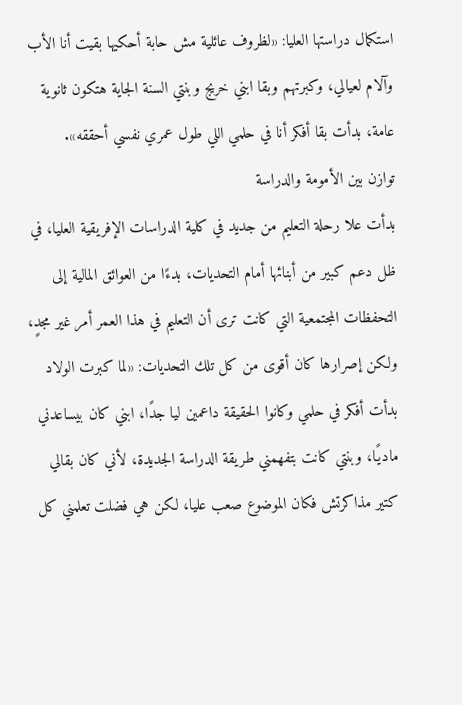استكمال دراستها العليا: «لظروف عائلية مش حابة أحكيها بقيت أنا الأب وآلام لعيالي، وكبرتهم وبقا ابني خريج وبنتي السنة الجاية هتكون ثانوية عامة، بدأت بقا أفكر أنا في حلمي اللي طول عمري نفسي أحققه».
توازن بين الأمومة والدراسة
بدأت علا رحلة التعليم من جديد في كلية الدراسات الإفريقية العليا، في ظل دعم كبير من أبنائها أمام التحديات، بدءًا من العوائق المالية إلى التحفظات المجتمعية التي كانت ترى أن التعليم في هذا العمر أمر غير مجدٍ، ولكن إصرارها كان أقوى من كل تلك التحديات: «لما كبرت الولاد بدأت أفكر في حلمي وكانوا الحقيقة داعمين ليا جدًا، ابني كان بيساعدني ماديًا، وبنتي كانت بتفهمني طريقة الدراسة الجديدة، لأني كان بقالي كتير مذاكرتش فكان الموضوع صعب عليا، لكن هي فضلت تعلمني كل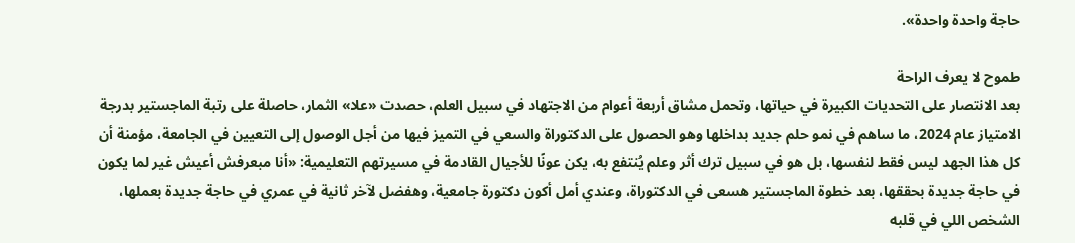حاجة واحدة واحدة».

طموح لا يعرف الراحة
بعد الانتصار على التحديات الكبيرة في حياتها، وتحمل مشاق أربعة أعوام من الاجتهاد في سبيل العلم، حصدت «علا» الثمار، حاصلة على رتبة الماجستير بدرجة الامتياز عام 2024، ما ساهم في نمو حلم جديد بداخلها وهو الحصول على الدكتوراة والسعي في التميز فيها من أجل الوصول إلى التعيين في الجامعة، مؤمنة أن كل هذا الجهد ليس فقط لنفسها، بل هو في سبيل ترك أثر وعلم يُنتفع به، يكن عونًا للأجيال القادمة في مسيرتهم التعليمية: «أنا مبعرفش أعيش غير لما يكون في حاجة جديدة بحققها، بعد خطوة الماجستير هسعى في الدكتوراة، وعندي أمل أكون دكتورة جامعية، وهفضل لآخر ثانية في عمري في حاجة جديدة بعملها، الشخص اللي في قلبه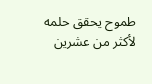طموح يحقق حلمه لأكثر من عشرين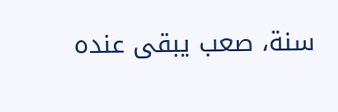سنة، صعب يبقى عنده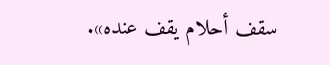سقف أحلام يقف عنده».